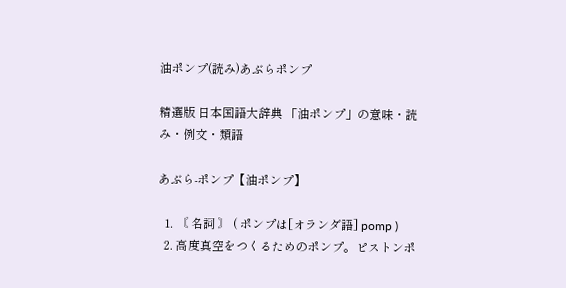油ポンプ(読み)あぶらポンプ

精選版 日本国語大辞典 「油ポンプ」の意味・読み・例文・類語

あぶら‐ポンプ【油ポンプ】

  1. 〘 名詞 〙 ( ポンプは[オランダ語] pomp )
  2. 高度真空をつくるためのポンプ。ピストンポ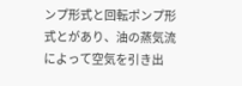ンプ形式と回転ポンプ形式とがあり、油の蒸気流によって空気を引き出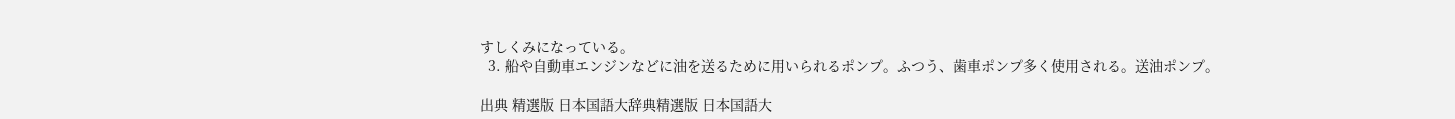すしくみになっている。
  3. 船や自動車エンジンなどに油を送るために用いられるポンプ。ふつう、歯車ポンプ多く使用される。送油ポンプ。

出典 精選版 日本国語大辞典精選版 日本国語大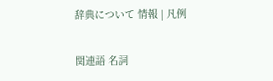辞典について 情報 | 凡例

関連語 名詞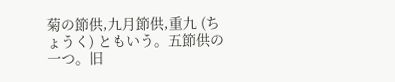菊の節供,九月節供,重九 (ちょうく) ともいう。五節供の一つ。旧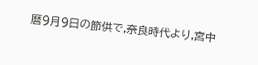暦9月9日の節供で,奈良時代より,宮中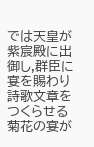では天皇が紫宸殿に出御し,群臣に宴を賜わり詩歌文章をつくらせる菊花の宴が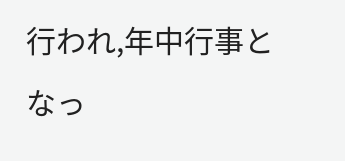行われ,年中行事となっ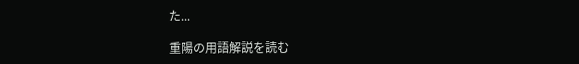た...

重陽の用語解説を読む